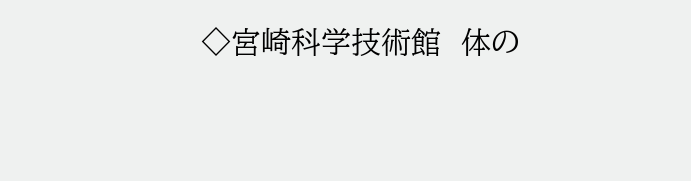◇宮崎科学技術館  体の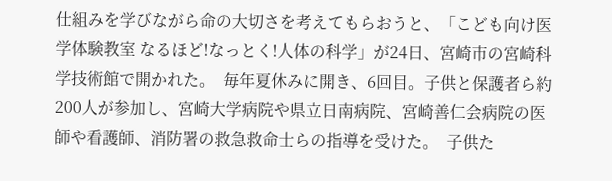仕組みを学びながら命の大切さを考えてもらおうと、「こども向け医学体験教室 なるほど!なっとく!人体の科学」が24日、宮崎市の宮崎科学技術館で開かれた。  毎年夏休みに開き、6回目。子供と保護者ら約200人が参加し、宮崎大学病院や県立日南病院、宮崎善仁会病院の医師や看護師、消防署の救急救命士らの指導を受けた。  子供た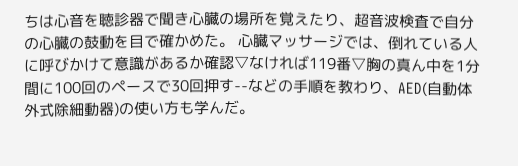ちは心音を聴診器で聞き心臓の場所を覚えたり、超音波検査で自分の心臓の鼓動を目で確かめた。 心臓マッサージでは、倒れている人に呼びかけて意識があるか確認▽なければ119番▽胸の真ん中を1分間に100回のペースで30回押す--などの手順を教わり、AED(自動体外式除細動器)の使い方も学んだ。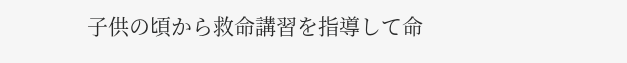子供の頃から救命講習を指導して命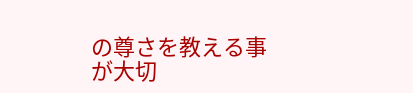の尊さを教える事が大切